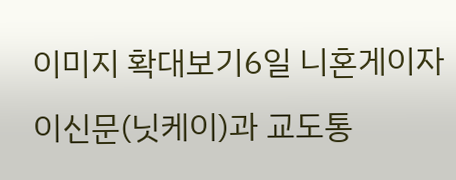이미지 확대보기6일 니혼게이자이신문(닛케이)과 교도통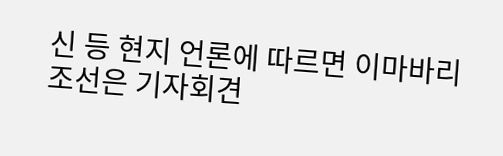신 등 현지 언론에 따르면 이마바리조선은 기자회견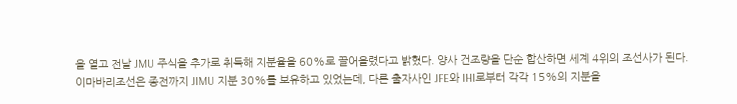을 열고 전날 JMU 주식을 추가로 취득해 지분율을 60%로 끌어올렸다고 밝혔다. 양사 건조량을 단순 합산하면 세계 4위의 조선사가 된다.
이마바리조선은 종전까지 JIMU 지분 30%를 보유하고 있었는데, 다른 출자사인 JFE와 IHI로부터 각각 15%의 지분을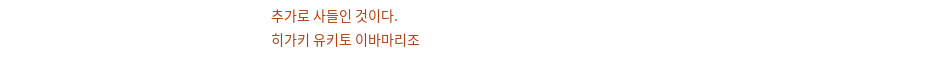추가로 사들인 것이다.
히가키 유키토 이바마리조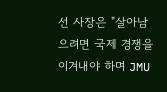선 사장은 "살아남으려면 국제 경쟁을 이겨내야 하며 JMU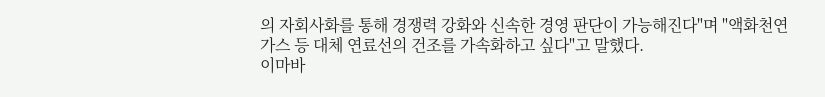의 자회사화를 통해 경쟁력 강화와 신속한 경영 판단이 가능해진다"며 "액화천연가스 등 대체 연료선의 건조를 가속화하고 싶다"고 말했다.
이마바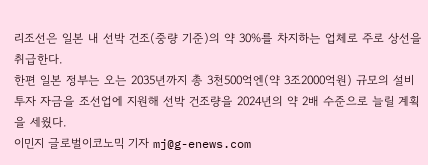리조선은 일본 내 선박 건조(중량 기준)의 약 30%를 차지하는 업체로 주로 상선을 취급한다.
한편 일본 정부는 오는 2035년까지 총 3천500억엔(약 3조2000억원) 규모의 설비투자 자금을 조선업에 지원해 선박 건조량을 2024년의 약 2배 수준으로 늘릴 계획을 세웠다.
이민지 글로벌이코노믹 기자 mj@g-enews.com